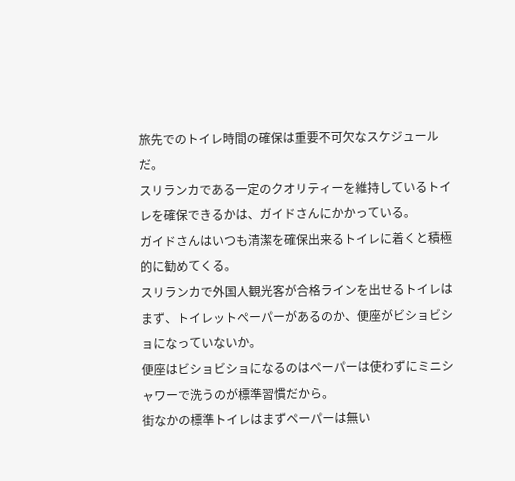旅先でのトイレ時間の確保は重要不可欠なスケジュールだ。
スリランカである一定のクオリティーを維持しているトイレを確保できるかは、ガイドさんにかかっている。
ガイドさんはいつも清潔を確保出来るトイレに着くと積極的に勧めてくる。
スリランカで外国人観光客が合格ラインを出せるトイレはまず、トイレットぺーパーがあるのか、便座がビショビショになっていないか。
便座はビショビショになるのはペーパーは使わずにミニシャワーで洗うのが標準習慣だから。
街なかの標準トイレはまずペーパーは無い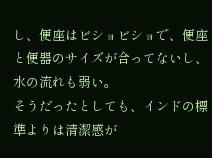し、便座はビショビショで、便座と便器のサイズが合ってないし、水の流れも弱い。
そうだったとしても、インドの標準よりは清潔感が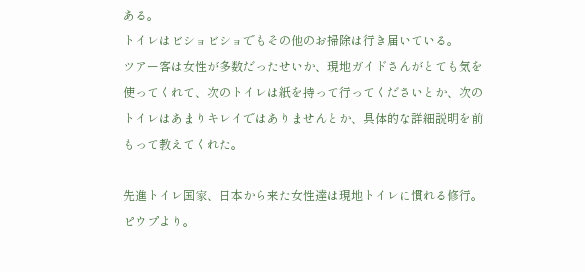ある。
トイレはビショビショでもその他のお掃除は行き届いている。
ツアー客は女性が多数だったせいか、現地ガイドさんがとても気を使ってくれて、次のトイレは紙を持って行ってくださいとか、次のトイレはあまりキレイではありませんとか、具体的な詳細説明を前もって教えてくれた。

先進トイレ国家、日本から来た女性達は現地トイレに慣れる修行。ピウプより。